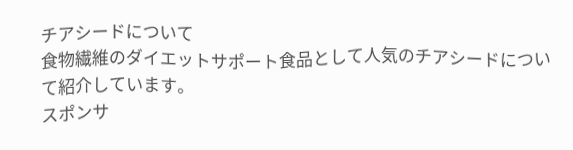チアシードについて
食物繊維のダイエットサポート食品として人気のチアシードについて紹介しています。
スポンサ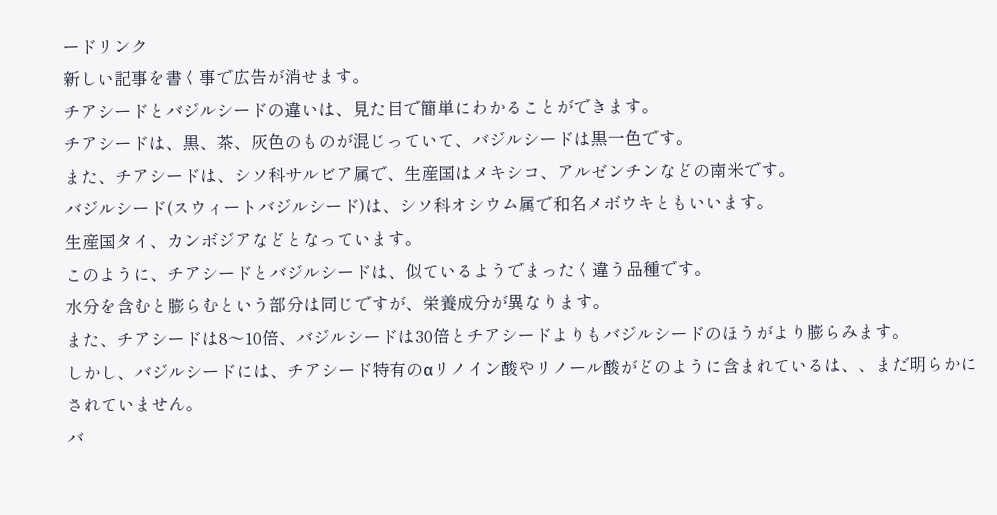ードリンク
新しい記事を書く事で広告が消せます。
チアシードとバジルシードの違いは、見た目で簡単にわかることができます。
チアシードは、黒、茶、灰色のものが混じっていて、バジルシードは黒一色です。
また、チアシードは、シソ科サルビア属で、生産国はメキシコ、アルゼンチンなどの南米です。
バジルシード(スウィートバジルシード)は、シソ科オシウム属で和名メボウキともいいます。
生産国タイ、カンボジアなどとなっています。
このように、チアシードとバジルシードは、似ているようでまったく違う品種です。
水分を含むと膨らむという部分は同じですが、栄養成分が異なります。
また、チアシードは8〜10倍、バジルシードは30倍とチアシードよりもバジルシードのほうがより膨らみます。
しかし、バジルシードには、チアシード特有のαリノイン酸やリノール酸がどのように含まれているは、、まだ明らかにされていません。
バ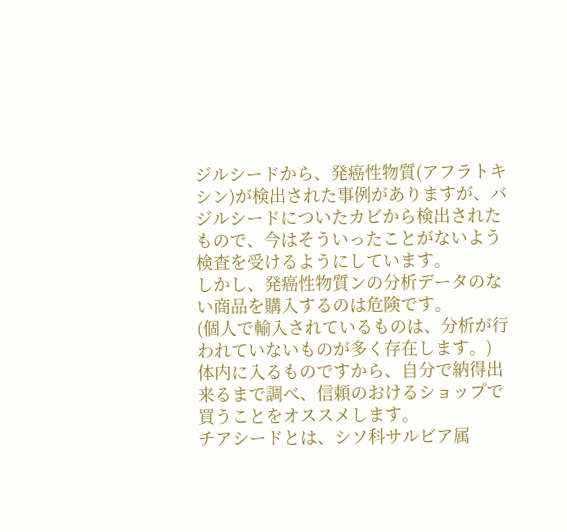ジルシードから、発癌性物質(アフラトキシン)が検出された事例がありますが、バジルシードについたカビから検出されたもので、今はそういったことがないよう検査を受けるようにしています。
しかし、発癌性物質ンの分析データのない商品を購入するのは危険です。
(個人で輸入されているものは、分析が行われていないものが多く存在します。)
体内に入るものですから、自分で納得出来るまで調べ、信頼のおけるショップで買うことをオススメします。
チアシードとは、シソ科サルビア属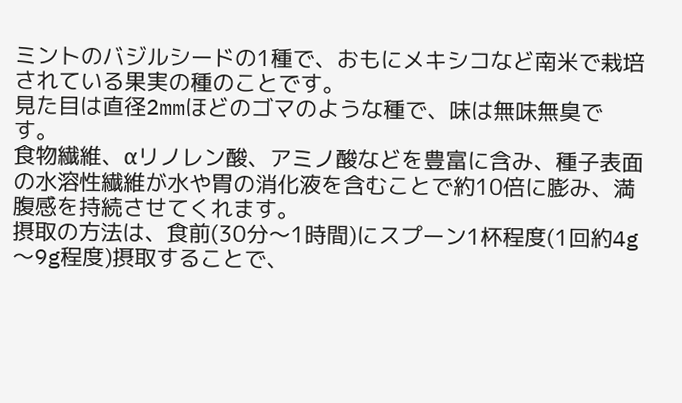ミントのバジルシードの1種で、おもにメキシコなど南米で栽培されている果実の種のことです。
見た目は直径2mmほどのゴマのような種で、味は無味無臭です。
食物繊維、αリノレン酸、アミノ酸などを豊富に含み、種子表面の水溶性繊維が水や胃の消化液を含むことで約10倍に膨み、満腹感を持続させてくれます。
摂取の方法は、食前(30分〜1時間)にスプーン1杯程度(1回約4g〜9g程度)摂取することで、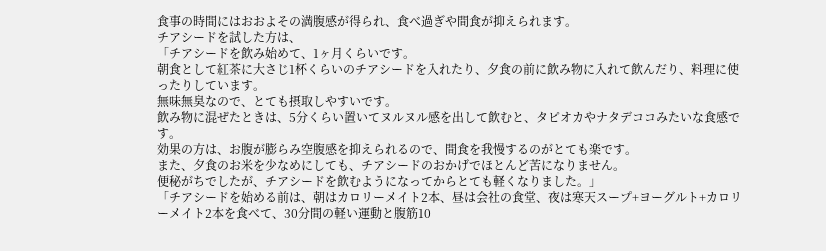食事の時間にはおおよその満腹感が得られ、食べ過ぎや間食が抑えられます。
チアシードを試した方は、
「チアシードを飲み始めて、1ヶ月くらいです。
朝食として紅茶に大さじ1杯くらいのチアシードを入れたり、夕食の前に飲み物に入れて飲んだり、料理に使ったりしています。
無味無臭なので、とても摂取しやすいです。
飲み物に混ぜたときは、5分くらい置いてヌルヌル感を出して飲むと、タピオカやナタデココみたいな食感です。
効果の方は、お腹が膨らみ空腹感を抑えられるので、間食を我慢するのがとても楽です。
また、夕食のお米を少なめにしても、チアシードのおかげでほとんど苦になりません。
便秘がちでしたが、チアシードを飲むようになってからとても軽くなりました。」
「チアシードを始める前は、朝はカロリーメイト2本、昼は会社の食堂、夜は寒天スープ+ヨーグルト+カロリーメイト2本を食べて、30分間の軽い運動と腹筋10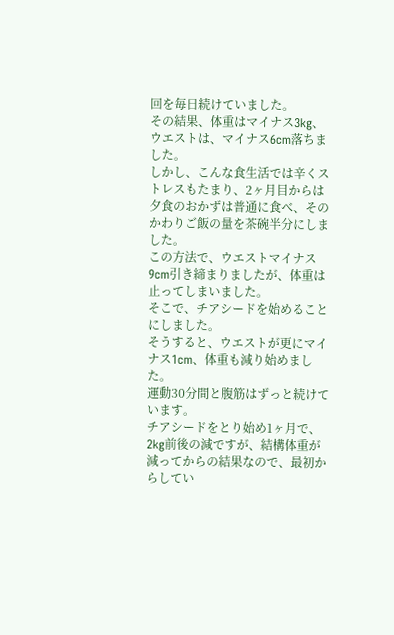回を毎日続けていました。
その結果、体重はマイナス3kg、ウエストは、マイナス6cm落ちました。
しかし、こんな食生活では辛くストレスもたまり、2ヶ月目からは夕食のおかずは普通に食べ、そのかわりご飯の量を茶碗半分にしました。
この方法で、ウエストマイナス9cm引き締まりましたが、体重は止ってしまいました。
そこで、チアシードを始めることにしました。
そうすると、ウエストが更にマイナス1cm、体重も減り始めました。
運動30分間と腹筋はずっと続けています。
チアシードをとり始め1ヶ月で、2kg前後の減ですが、結構体重が減ってからの結果なので、最初からしてい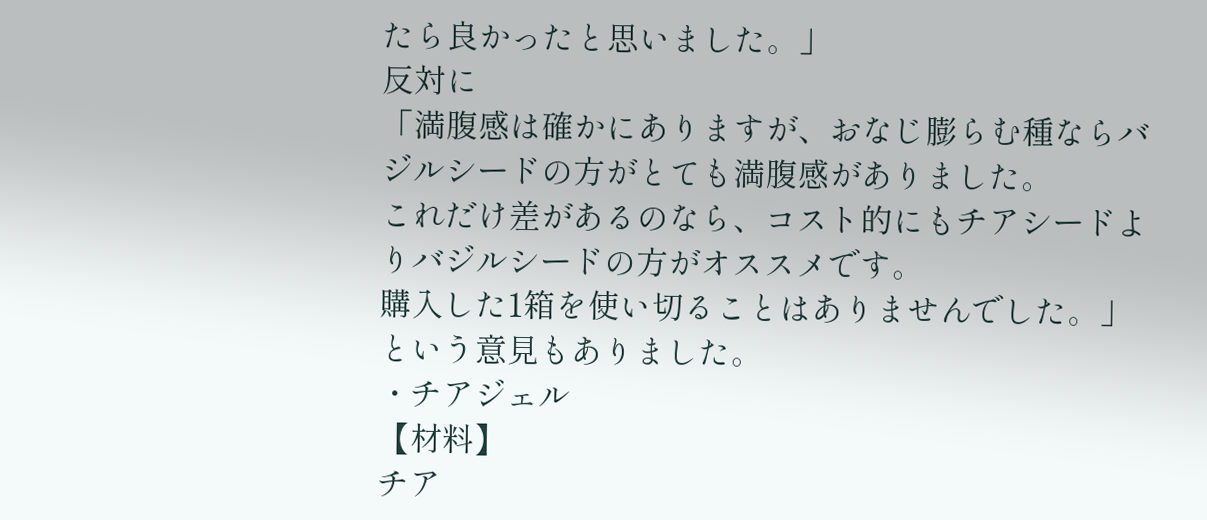たら良かったと思いました。」
反対に
「満腹感は確かにありますが、おなじ膨らむ種ならバジルシードの方がとても満腹感がありました。
これだけ差があるのなら、コスト的にもチアシードよりバジルシードの方がオススメです。
購入した1箱を使い切ることはありませんでした。」
という意見もありました。
・チアジェル
【材料】
チア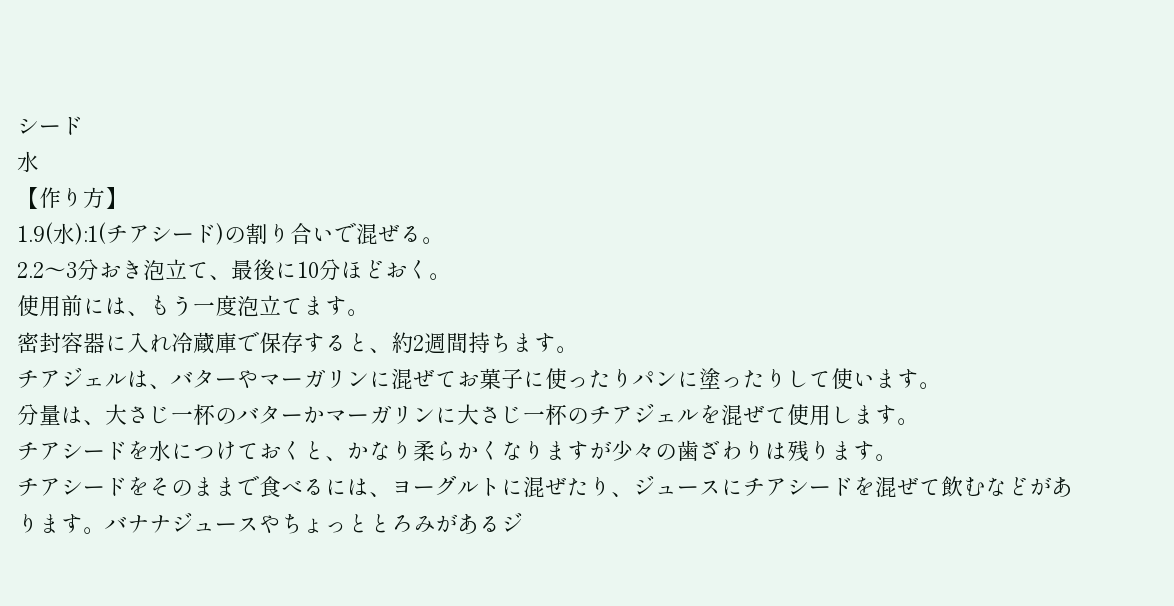シード
水
【作り方】
1.9(水):1(チアシード)の割り合いで混ぜる。
2.2〜3分おき泡立て、最後に10分ほどおく。
使用前には、もう一度泡立てます。
密封容器に入れ冷蔵庫で保存すると、約2週間持ちます。
チアジェルは、バターやマーガリンに混ぜてお菓子に使ったりパンに塗ったりして使います。
分量は、大さじ一杯のバターかマーガリンに大さじ一杯のチアジェルを混ぜて使用します。
チアシードを水につけておくと、かなり柔らかくなりますが少々の歯ざわりは残ります。
チアシードをそのままで食べるには、ヨーグルトに混ぜたり、ジュースにチアシードを混ぜて飲むなどがあります。バナナジュースやちょっととろみがあるジ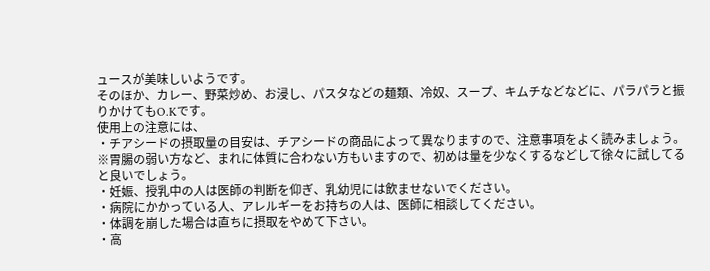ュースが美味しいようです。
そのほか、カレー、野菜炒め、お浸し、パスタなどの麺類、冷奴、スープ、キムチなどなどに、パラパラと振りかけてもO.Kです。
使用上の注意には、
・チアシードの摂取量の目安は、チアシードの商品によって異なりますので、注意事項をよく読みましょう。
※胃腸の弱い方など、まれに体質に合わない方もいますので、初めは量を少なくするなどして徐々に試してると良いでしょう。
・妊娠、授乳中の人は医師の判断を仰ぎ、乳幼児には飲ませないでください。
・病院にかかっている人、アレルギーをお持ちの人は、医師に相談してください。
・体調を崩した場合は直ちに摂取をやめて下さい。
・高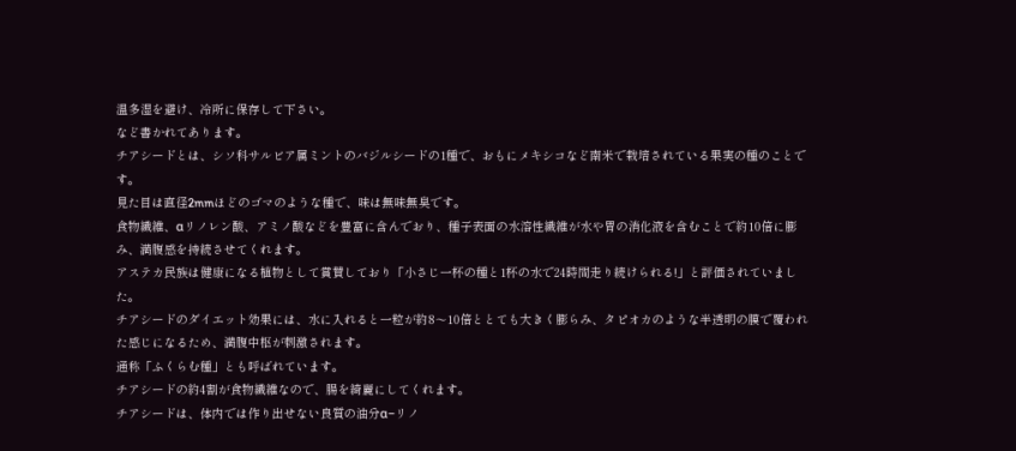温多湿を避け、冷所に保存して下さい。
など書かれてあります。
チアシードとは、シソ科サルビア属ミントのバジルシードの1種で、おもにメキシコなど南米で栽培されている果実の種のことです。
見た目は直径2mmほどのゴマのような種で、味は無味無臭です。
食物繊維、αリノレン酸、アミノ酸などを豊富に含んでおり、種子表面の水溶性繊維が水や胃の消化液を含むことで約10倍に膨み、満腹感を持続させてくれます。
アステカ民族は健康になる植物として賞賛しており「小さじ一杯の種と1杯の水で24時間走り続けられる!」と評価されていました。
チアシードのダイエット効果には、水に入れると一粒が約8〜10倍ととても大きく膨らみ、タピオカのような半透明の膜で覆われた感じになるため、満腹中枢が刺激されます。
通称「ふくらむ種」とも呼ばれています。
チアシードの約4割が食物繊維なので、腸を綺麗にしてくれます。
チアシードは、体内では作り出せない良質の油分α−リノ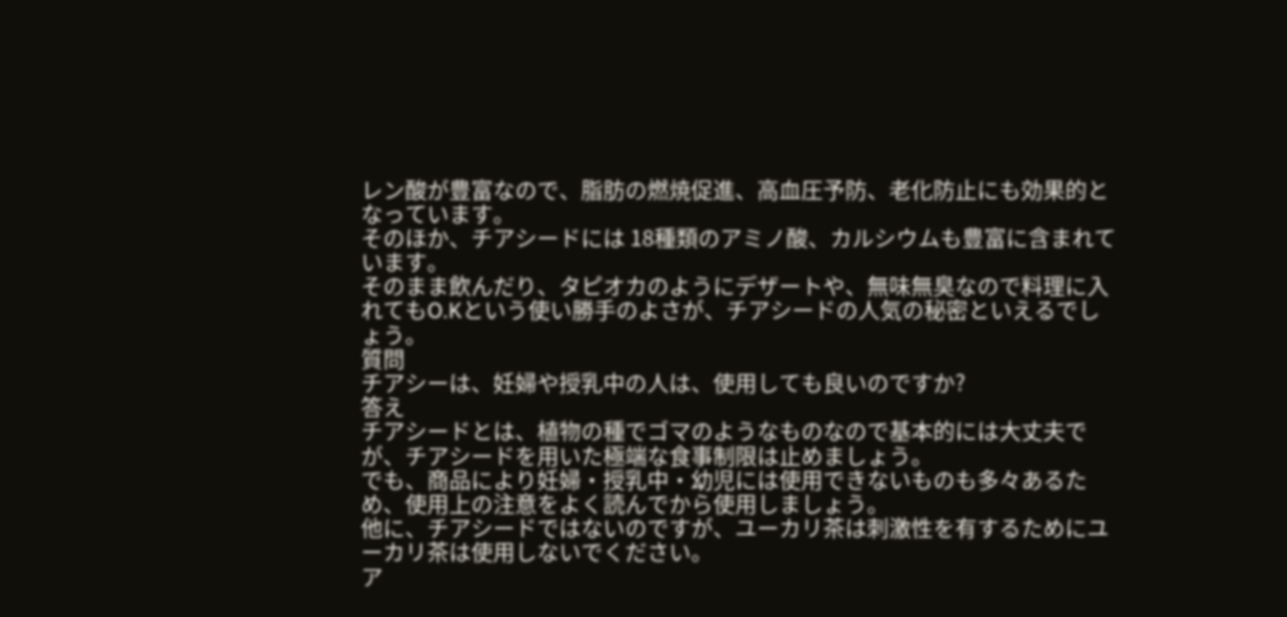レン酸が豊富なので、脂肪の燃焼促進、高血圧予防、老化防止にも効果的となっています。
そのほか、チアシードには 18種類のアミノ酸、カルシウムも豊富に含まれています。
そのまま飲んだり、タピオカのようにデザートや、無味無臭なので料理に入れてもO.Kという使い勝手のよさが、チアシードの人気の秘密といえるでしょう。
質問
チアシーは、妊婦や授乳中の人は、使用しても良いのですか?
答え
チアシードとは、植物の種でゴマのようなものなので基本的には大丈夫でが、チアシードを用いた極端な食事制限は止めましょう。
でも、商品により妊婦・授乳中・幼児には使用できないものも多々あるため、使用上の注意をよく読んでから使用しましょう。
他に、チアシードではないのですが、ユーカリ茶は刺激性を有するためにユーカリ茶は使用しないでください。
ア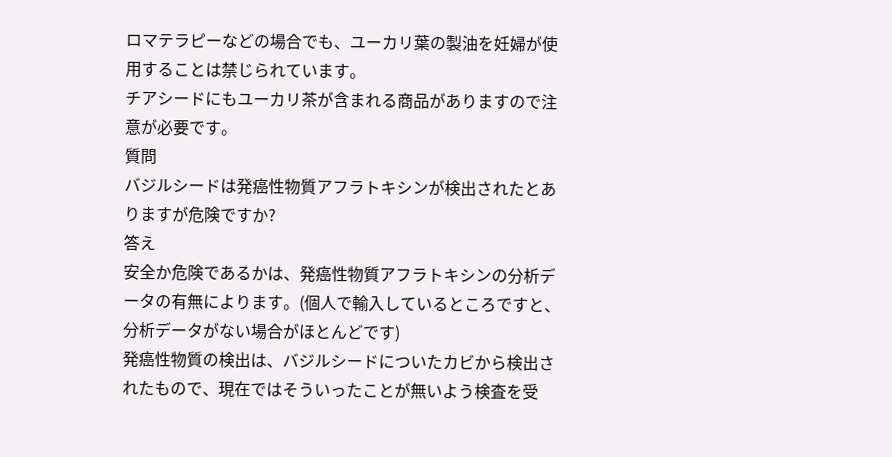ロマテラピーなどの場合でも、ユーカリ葉の製油を妊婦が使用することは禁じられています。
チアシードにもユーカリ茶が含まれる商品がありますので注意が必要です。
質問
バジルシードは発癌性物質アフラトキシンが検出されたとありますが危険ですか?
答え
安全か危険であるかは、発癌性物質アフラトキシンの分析データの有無によります。(個人で輸入しているところですと、分析データがない場合がほとんどです)
発癌性物質の検出は、バジルシードについたカビから検出されたもので、現在ではそういったことが無いよう検査を受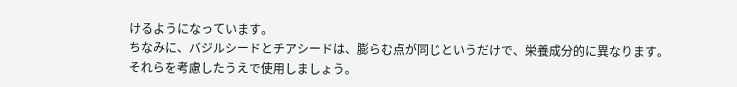けるようになっています。
ちなみに、バジルシードとチアシードは、膨らむ点が同じというだけで、栄養成分的に異なります。
それらを考慮したうえで使用しましょう。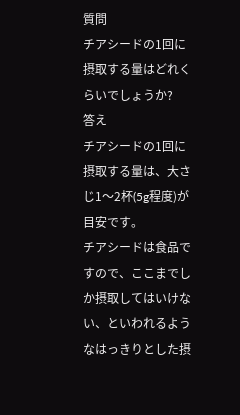質問
チアシードの1回に摂取する量はどれくらいでしょうか?
答え
チアシードの1回に摂取する量は、大さじ1〜2杯(5g程度)が目安です。
チアシードは食品ですので、ここまでしか摂取してはいけない、といわれるようなはっきりとした摂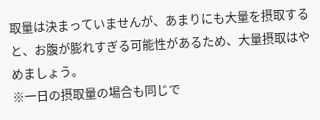取量は決まっていませんが、あまりにも大量を摂取すると、お腹が膨れすぎる可能性があるため、大量摂取はやめましょう。
※一日の摂取量の場合も同じで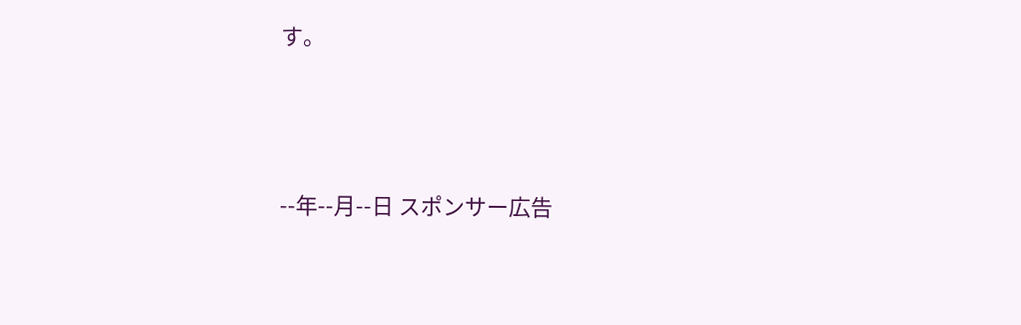す。






--年--月--日 スポンサー広告